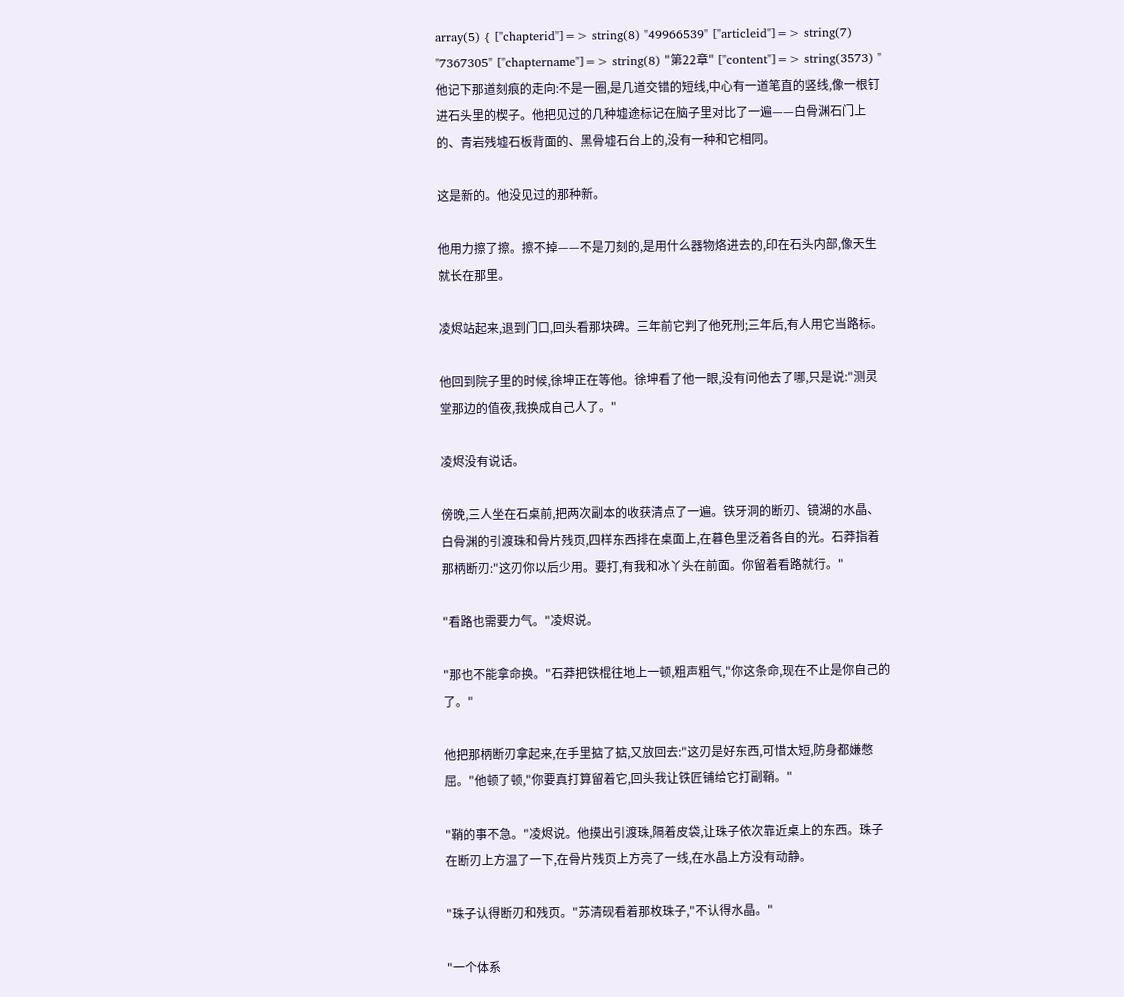array(5) { ["chapterid"]=> string(8) "49966539" ["articleid"]=> string(7) "7367305" ["chaptername"]=> string(8) "第22章" ["content"]=> string(3573) "他记下那道刻痕的走向:不是一圈,是几道交错的短线,中心有一道笔直的竖线,像一根钉进石头里的楔子。他把见过的几种墟途标记在脑子里对比了一遍——白骨渊石门上的、青岩残墟石板背面的、黑骨墟石台上的,没有一种和它相同。

这是新的。他没见过的那种新。

他用力擦了擦。擦不掉——不是刀刻的,是用什么器物烙进去的,印在石头内部,像天生就长在那里。

凌烬站起来,退到门口,回头看那块碑。三年前它判了他死刑;三年后,有人用它当路标。

他回到院子里的时候,徐坤正在等他。徐坤看了他一眼,没有问他去了哪,只是说:"测灵堂那边的值夜,我换成自己人了。"

凌烬没有说话。

傍晚,三人坐在石桌前,把两次副本的收获清点了一遍。铁牙洞的断刃、镜湖的水晶、白骨渊的引渡珠和骨片残页,四样东西排在桌面上,在暮色里泛着各自的光。石莽指着那柄断刃:"这刃你以后少用。要打,有我和冰丫头在前面。你留着看路就行。"

"看路也需要力气。"凌烬说。

"那也不能拿命换。"石莽把铁棍往地上一顿,粗声粗气,"你这条命,现在不止是你自己的了。"

他把那柄断刃拿起来,在手里掂了掂,又放回去:"这刃是好东西,可惜太短,防身都嫌憋屈。"他顿了顿,"你要真打算留着它,回头我让铁匠铺给它打副鞘。"

"鞘的事不急。"凌烬说。他摸出引渡珠,隔着皮袋,让珠子依次靠近桌上的东西。珠子在断刃上方温了一下,在骨片残页上方亮了一线,在水晶上方没有动静。

"珠子认得断刃和残页。"苏清砚看着那枚珠子,"不认得水晶。"

"一个体系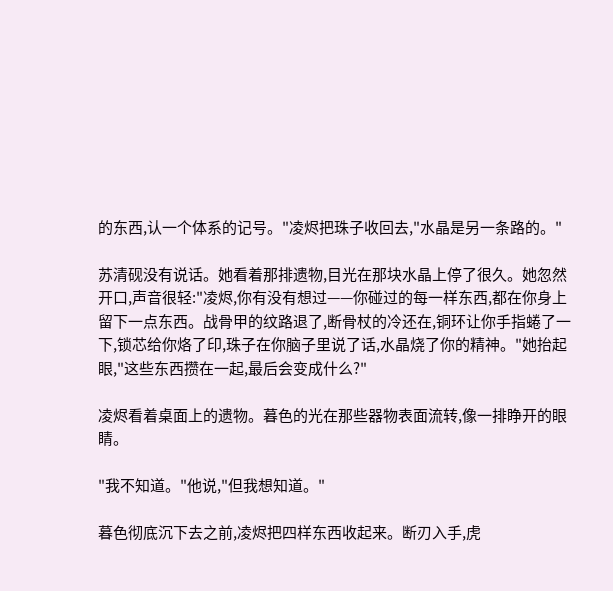的东西,认一个体系的记号。"凌烬把珠子收回去,"水晶是另一条路的。"

苏清砚没有说话。她看着那排遗物,目光在那块水晶上停了很久。她忽然开口,声音很轻:"凌烬,你有没有想过——你碰过的每一样东西,都在你身上留下一点东西。战骨甲的纹路退了,断骨杖的冷还在,铜环让你手指蜷了一下,锁芯给你烙了印,珠子在你脑子里说了话,水晶烧了你的精神。"她抬起眼,"这些东西攒在一起,最后会变成什么?"

凌烬看着桌面上的遗物。暮色的光在那些器物表面流转,像一排睁开的眼睛。

"我不知道。"他说,"但我想知道。"

暮色彻底沉下去之前,凌烬把四样东西收起来。断刃入手,虎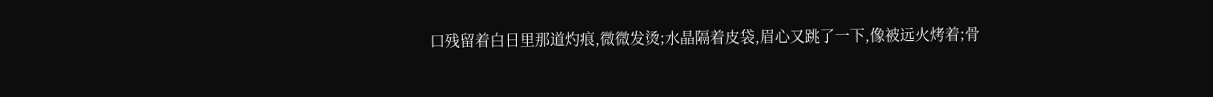口残留着白日里那道灼痕,微微发烫;水晶隔着皮袋,眉心又跳了一下,像被远火烤着;骨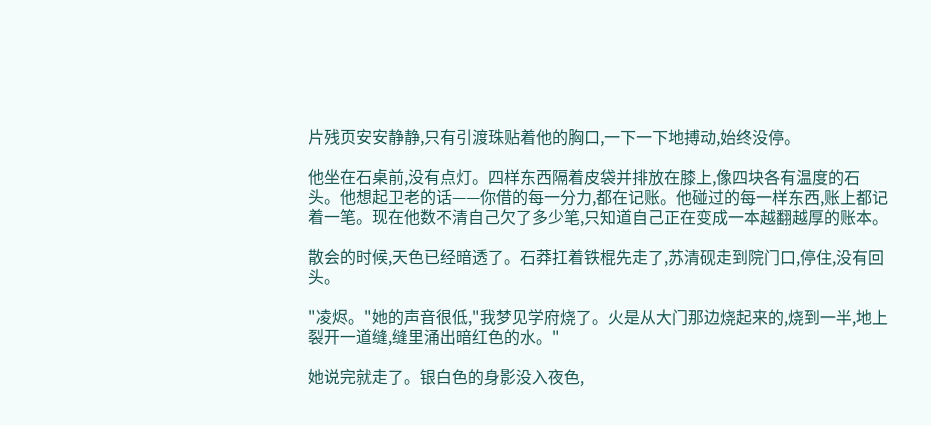片残页安安静静,只有引渡珠贴着他的胸口,一下一下地搏动,始终没停。

他坐在石桌前,没有点灯。四样东西隔着皮袋并排放在膝上,像四块各有温度的石头。他想起卫老的话——你借的每一分力,都在记账。他碰过的每一样东西,账上都记着一笔。现在他数不清自己欠了多少笔,只知道自己正在变成一本越翻越厚的账本。

散会的时候,天色已经暗透了。石莽扛着铁棍先走了,苏清砚走到院门口,停住,没有回头。

"凌烬。"她的声音很低,"我梦见学府烧了。火是从大门那边烧起来的,烧到一半,地上裂开一道缝,缝里涌出暗红色的水。"

她说完就走了。银白色的身影没入夜色,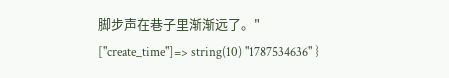脚步声在巷子里渐渐远了。" ["create_time"]=> string(10) "1787534636" }